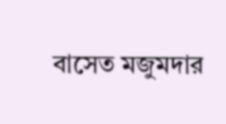বাসেত মজুমদার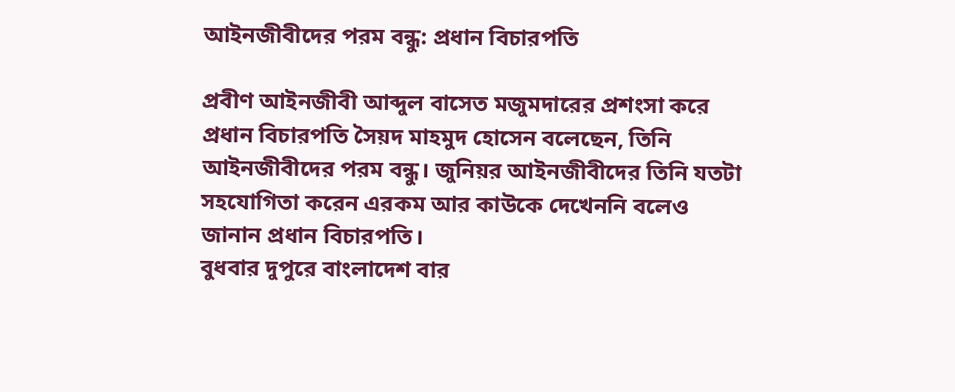আইনজীবীদের পরম বন্ধু: প্রধান বিচারপতি

প্রবীণ আইনজীবী আব্দুল বাসেত মজুমদারের প্রশংসা করে প্রধান বিচারপতি সৈয়দ মাহমুদ হোসেন বলেছেন, তিনি আইনজীবীদের পরম বন্ধু। জুনিয়র আইনজীবীদের তিনি যতটা সহযোগিতা করেন এরকম আর কাউকে দেখেননি বলেও জানান প্রধান বিচারপতি।
বুধবার দুপুরে বাংলাদেশ বার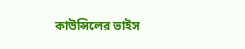কাউন্সিলের ভাইস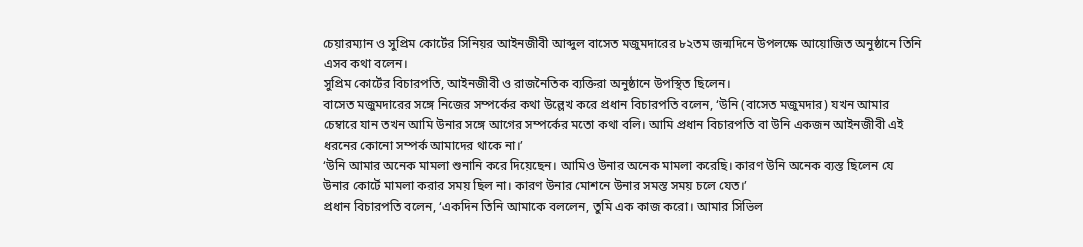চেয়ারম্যান ও সুপ্রিম কোর্টের সিনিয়র আইনজীবী আব্দুল বাসেত মজুমদারের ৮২তম জন্মদিনে উপলক্ষে আয়োজিত অনুষ্ঠানে তিনি এসব কথা বলেন।
সুপ্রিম কোর্টের বিচারপতি, আইনজীবী ও রাজনৈতিক ব্যক্তিরা অনুষ্ঠানে উপস্থিত ছিলেন।
বাসেত মজুমদারের সঙ্গে নিজের সম্পর্কের কথা উল্লেখ করে প্রধান বিচারপতি বলেন, ‘উনি (বাসেত মজুমদার) যখন আমার চেম্বারে যান তখন আমি উনার সঙ্গে আগের সম্পর্কের মতো কথা বলি। আমি প্রধান বিচারপতি বা উনি একজন আইনজীবী এই ধরনের কোনো সম্পর্ক আমাদের থাকে না।’
‘উনি আমার অনেক মামলা শুনানি করে দিয়েছেন। আমিও উনার অনেক মামলা করেছি। কারণ উনি অনেক ব্যস্ত ছিলেন যে উনার কোর্টে মামলা করার সময় ছিল না। কারণ উনার মোশনে উনার সমস্ত সময় চলে যেত।’
প্রধান বিচারপতি বলেন, ‘একদিন তিনি আমাকে বললেন, তুমি এক কাজ করো। আমার সিভিল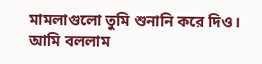মামলাগুলো তুমি শুনানি করে দিও। আমি বললাম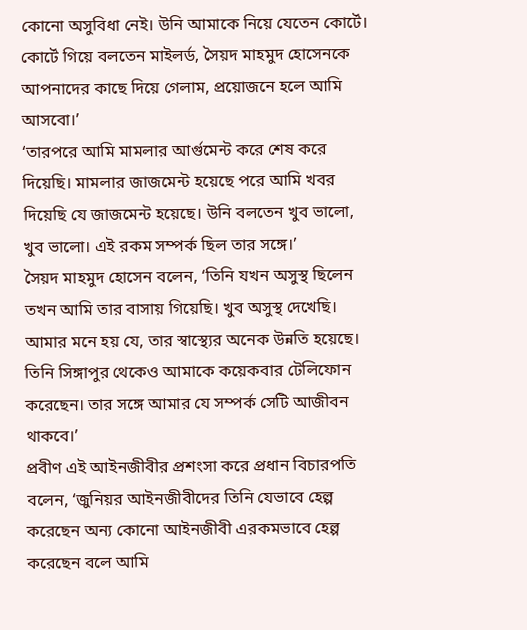কোনো অসুবিধা নেই। উনি আমাকে নিয়ে যেতেন কোর্টে। কোর্টে গিয়ে বলতেন মাইলর্ড, সৈয়দ মাহমুদ হোসেনকে আপনাদের কাছে দিয়ে গেলাম, প্রয়োজনে হলে আমি আসবো।’
‘তারপরে আমি মামলার আর্গুমেন্ট করে শেষ করে দিয়েছি। মামলার জাজমেন্ট হয়েছে পরে আমি খবর দিয়েছি যে জাজমেন্ট হয়েছে। উনি বলতেন খুব ভালো, খুব ভালো। এই রকম সম্পর্ক ছিল তার সঙ্গে।’
সৈয়দ মাহমুদ হোসেন বলেন, ‘তিনি যখন অসুস্থ ছিলেন তখন আমি তার বাসায় গিয়েছি। খুব অসুস্থ দেখেছি। আমার মনে হয় যে, তার স্বাস্থ্যের অনেক উন্নতি হয়েছে। তিনি সিঙ্গাপুর থেকেও আমাকে কয়েকবার টেলিফোন করেছেন। তার সঙ্গে আমার যে সম্পর্ক সেটি আজীবন থাকবে।’
প্রবীণ এই আইনজীবীর প্রশংসা করে প্রধান বিচারপতি বলেন, ‘জুনিয়র আইনজীবীদের তিনি যেভাবে হেল্প করেছেন অন্য কোনো আইনজীবী এরকমভাবে হেল্প করেছেন বলে আমি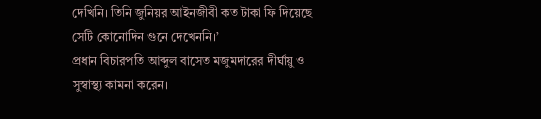দেখিনি। তিনি জুনিয়র আইনজীবী কত টাকা ফি দিয়েছে সেটি কোনোদিন গুনে দেখেননি।’
প্রধান বিচারপতি আব্দুল বাসেত মজুমদারের দীর্ঘায়ু ও সুস্বাস্থ্য কামনা করেন।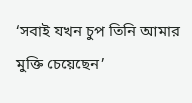‘সবাই যখন চুপ তিনি আমার মুক্তি চেয়েছেন’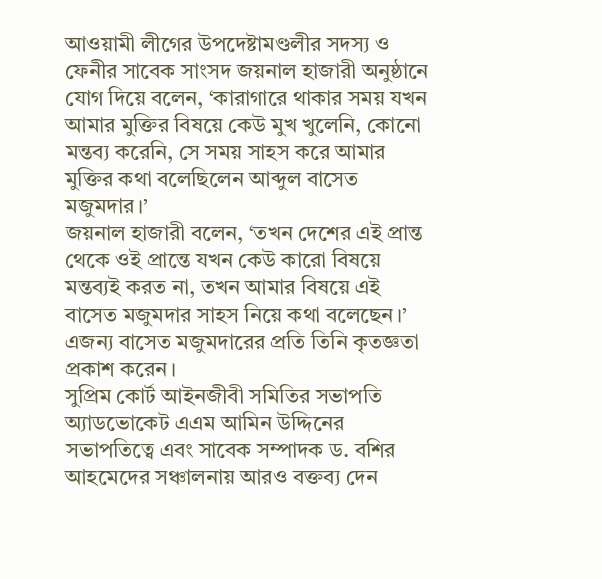আওয়ামী লীগের উপদেষ্টামণ্ডলীর সদস্য ও ফেনীর সাবেক সাংসদ জয়নাল হাজারী অনুষ্ঠানে যোগ দিয়ে বলেন, ‘কারাগারে থাকার সময় যখন আমার মুক্তির বিষয়ে কেউ মুখ খুলেনি, কোনো মন্তব্য করেনি, সে সময় সাহস করে আমার মুক্তির কথা বলেছিলেন আব্দুল বাসেত মজুমদার।’
জয়নাল হাজারী বলেন, ‘তখন দেশের এই প্রান্ত থেকে ওই প্রান্তে যখন কেউ কারো বিষয়ে মন্তব্যই করত না, তখন আমার বিষয়ে এই বাসেত মজুমদার সাহস নিয়ে কথা বলেছেন।’ এজন্য বাসেত মজুমদারের প্রতি তিনি কৃতজ্ঞতা প্রকাশ করেন।
সুপ্রিম কোর্ট আইনজীবী সমিতির সভাপতি অ্যাডভোকেট এএম আমিন উদ্দিনের সভাপতিত্বে এবং সাবেক সম্পাদক ড. বশির আহমেদের সঞ্চালনায় আরও বক্তব্য দেন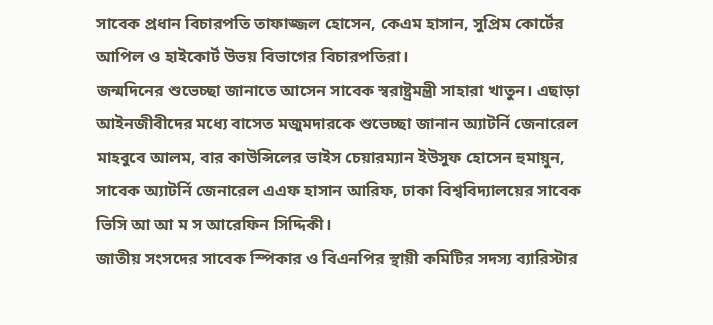সাবেক প্রধান বিচারপতি তাফাজ্জল হোসেন, কেএম হাসান, সুপ্রিম কোর্টের আপিল ও হাইকোর্ট উভয় বিভাগের বিচারপতিরা।
জন্মদিনের শুভেচ্ছা জানাতে আসেন সাবেক স্বরাষ্ট্রমন্ত্রী সাহারা খাতুন। এছাড়া আইনজীবীদের মধ্যে বাসেত মজুমদারকে শুভেচ্ছা জানান অ্যাটর্নি জেনারেল মাহবুবে আলম, বার কাউন্সিলের ভাইস চেয়ারম্যান ইউসুফ হোসেন হুমায়ুন, সাবেক অ্যাটর্নি জেনারেল এএফ হাসান আরিফ, ঢাকা বিশ্ববিদ্যালয়ের সাবেক ভিসি আ আ ম স আরেফিন সিদ্দিকী।
জাতীয় সংসদের সাবেক স্পিকার ও বিএনপির স্থায়ী কমিটির সদস্য ব্যারিস্টার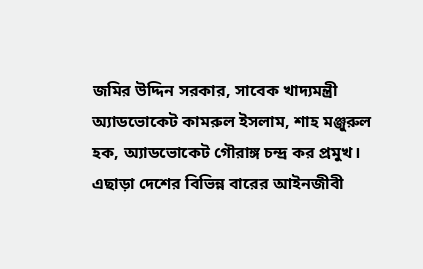জমির উদ্দিন সরকার, সাবেক খাদ্যমন্ত্রী অ্যাডভোকেট কামরুল ইসলাম, শাহ মঞ্জুরুল হক, অ্যাডভোকেট গৌরাঙ্গ চন্দ্র কর প্রমুখ।
এছাড়া দেশের বিভিন্ন বারের আইনজীবী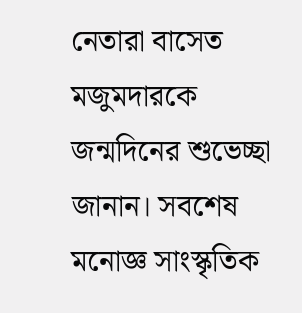নেতারা বাসেত মজুমদারকে জন্মদিনের শুভেচ্ছা জানান। সবশেষ মনোজ্ঞ সাংস্কৃতিক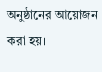অনুষ্ঠানের আয়োজন করা হয়।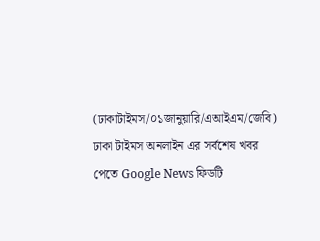(ঢাকাটাইমস/০১জানুয়ারি/এআইএম/জেবি)
ঢাকা টাইমস অনলাইন এর সর্বশেষ খবর পেতে Google News ফিডটি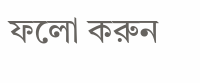ফলো করুন